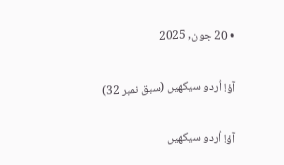• 20 جون, 2025

آؤ! اُردو سیکھیں (سبق نمبر 32)

آؤ! اُردو سیکھیں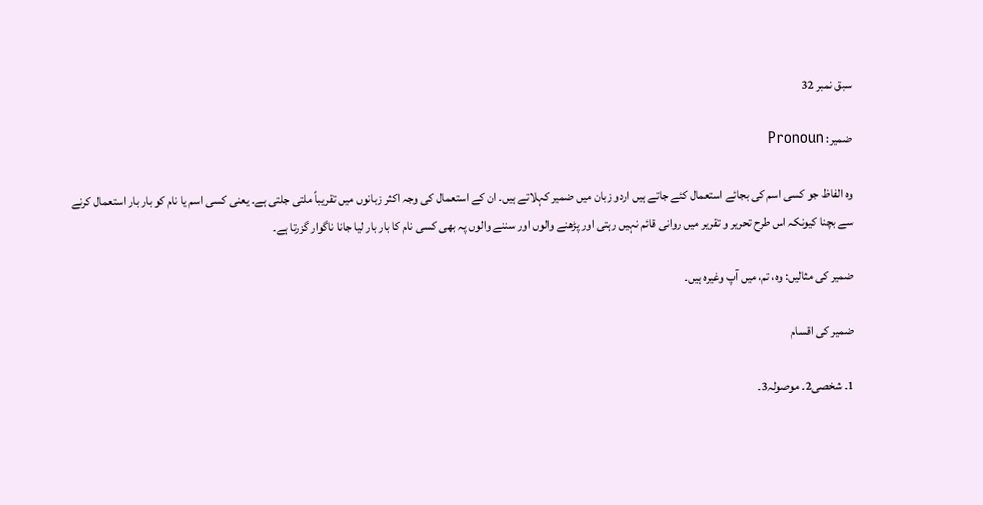سبق نمبر 32

ضمیر: Pronoun

وہ الفاظ جو کسی اسم کی بجائے استعمال کئے جاتے ہیں اردو زبان میں ضمیر کہلاتے ہیں۔ ان کے استعمال کی وجہ اکثر زبانوں میں تقریباً ملتی جلتی ہے۔ یعنی کسی اسم یا نام کو بار بار استعمال کرنے سے بچنا کیونکہ اس طرح تحریر و تقریر میں روانی قائم نہیں رہتی اور پڑھنے والوں اور سننے والوں پہ بھی کسی نام کا بار بار لیا جانا ناگوار گزرتا ہے۔

ضمیر کی مثالیں: وہ، تم، میں آپ وغیرہ ہیں۔

ضمیر کی اقسام

1۔ شخصی2۔ موصولہ3۔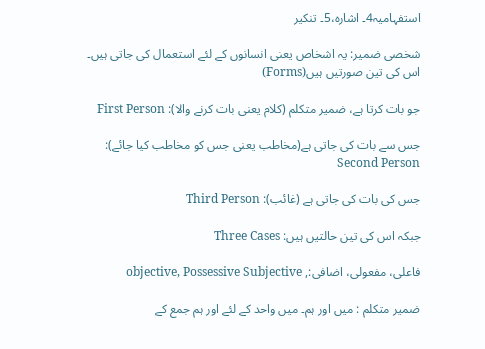استفہامیہ4۔ اشارہ،5۔ تنکیر

شخصی ضمیر: یہ اشخاص یعنی انسانوں کے لئے استعمال کی جاتی ہیں۔ اس کی تین صورتیں ہیں(Forms)

جو بات کرتا ہے، ضمیر متکلم (کلام یعنی بات کرنے والا): First Person

جس سے بات کی جاتی ہے(مخاطب یعنی جس کو مخاطب کیا جائے): Second Person

جس کی بات کی جاتی ہے (غائب): Third Person

جبکہ اس کی تین حالتیں ہیں: Three Cases

فاعلی، مفعولی، اضافی:, objective, Possessive Subjective

ضمیر متکلم : میں اور ہم۔ میں واحد کے لئے اور ہم جمع کے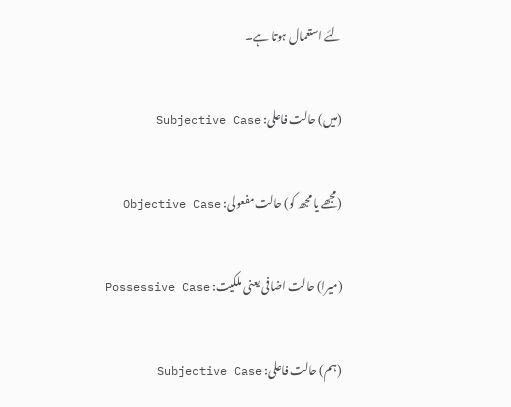لئے استعمال ہوتا ہے۔

(میں) حالت فاعلی: Subjective Case

(مجھے یا مجھ کو) حالت مفعولی: Objective Case

(میرا) حالت اضافی یعنی ملکیت: Possessive Case

(ہم) حالت فاعلی: Subjective Case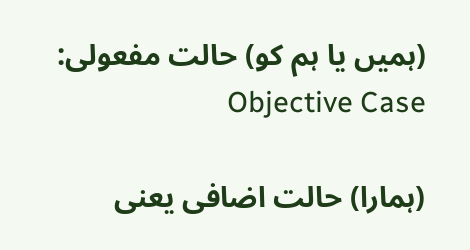(ہمیں یا ہم کو) حالت مفعولی: Objective Case

(ہمارا) حالت اضافی یعنی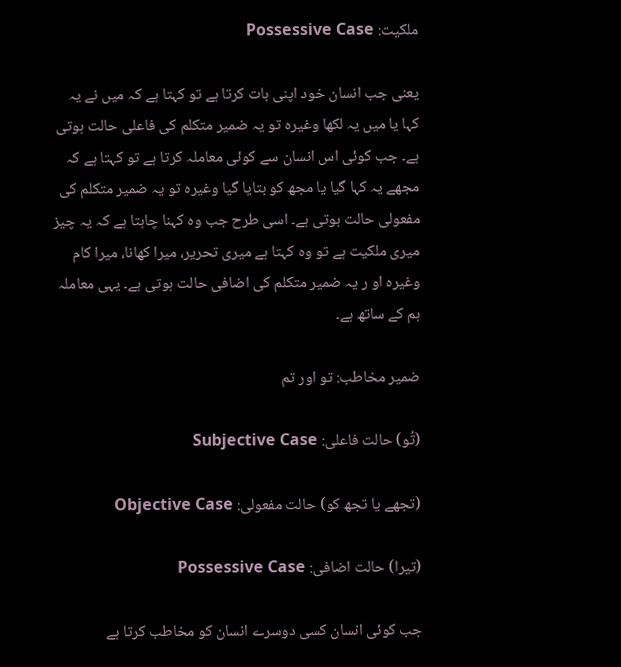ملکیت: Possessive Case

یعنی جب انسان خود اپنی بات کرتا ہے تو کہتا ہے کہ میں نے یہ کہا یا میں یہ لکھا وغیرہ تو یہ ضمیر متکلم کی فاعلی حالت ہوتی ہے۔ جب کوئی اس انسان سے کوئی معاملہ کرتا ہے تو کہتا ہے کہ مجھے یہ کہا گیا یا مجھ کو بتایا گیا وغیرہ تو یہ ضمیر متکلم کی مفعولی حالت ہوتی ہے۔ اسی طرح جب وہ کہنا چاہتا ہے کہ یہ چیز میری ملکیت ہے تو وہ کہتا ہے میری تحریر، میرا کھانا، میرا کام وغیرہ او ر یہ ضمیر متکلم کی اضافی حالت ہوتی ہے۔ یہی معاملہ ہم کے ساتھ ہے۔

ضمیر مخاطب: تو اور تم

(تُو) حالت فاعلی: Subjective Case

(تجھے یا تجھ کو) حالت مفعولی: Objective Case

(تیرا) حالت اضافی: Possessive Case

جب کوئی انسان کسی دوسرے انسان کو مخاطب کرتا ہے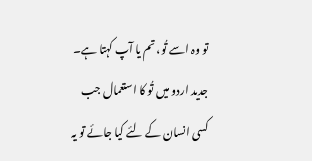تو وہ اسے تُو، تم یا آپ کہتا ہے۔ جدید اردو میں تُو کا استعمال جب کسی انسان کے لئے کیا جائے تو یہ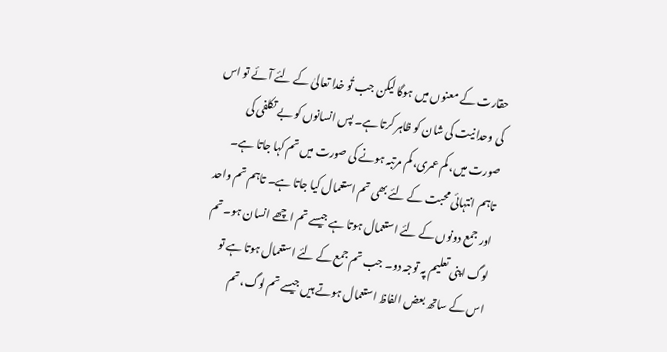حقارت کے معنوں میں ہوگا لیکن جب تُو خدا تعالیٰ کے لئے آئے تو اس کی وحدانیت کی شان کو ظاہر کرتا ہے۔ پس انسانوں کو بے تکلفی کی صورت میں، کم عمری، کم مرتبہ ہونے کی صورت میں تم کہا جاتا ہے۔ تاہم انتہائی محبت کے لئے بھی تم استعمال کیا جاتا ہے۔ تاہم تم واحد اور جمع دونوں کے لئے استعمال ہوتا ہے جیسے تم اچھے انسان ہو۔ تم لوگ اپنی تعلیم پہ توجہ دو۔ جب تم جمع کے لئے استعمال ہوتا ہے تو اس کے ساتھ بعض الفاظ استعمال ہوتے ہیں جیسے تم لوگ، تم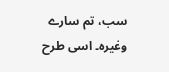سب، تم سارے وغیرہ۔ اسی طرح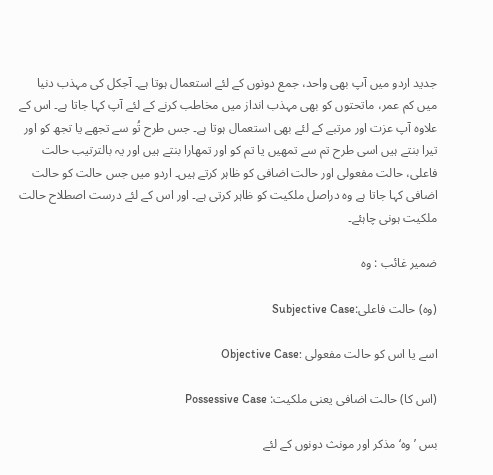جدید اردو میں آپ بھی واحد، جمع دونوں کے لئے استعمال ہوتا ہے۔ آجکل کی مہذب دنیا میں کم عمر، ماتحتوں کو بھی مہذب انداز میں مخاطب کرنے کے لئے آپ کہا جاتا ہے۔ اس کے علاوہ آپ عزت اور مرتبے کے لئے بھی استعمال ہوتا ہے۔ جس طرح تُو سے تجھے یا تجھ کو اور تیرا بنتے ہیں اسی طرح تم سے تمھیں یا تم کو اور تمھارا بنتے ہیں اور یہ بالترتیب حالت فاعلی، حالت مفعولی اور حالت اضافی کو ظاہر کرتے ہیں۔ اردو میں جس حالت کو حالت اضافی کہا جاتا ہے وہ دراصل ملکیت کو ظاہر کرتی ہے۔ اور اس کے لئے درست اصطلاح حالت ملکیت ہونی چاہئے۔

ضمیر غائب : وہ

(وہ) حالت فاعلی:Subjective Case

اسے یا اس کو حالت مفعولی :Objective Case

(اس کا) حالت اضافی یعنی ملکیت: Possessive Case

بس ’وہ‘ مذکر اور مونث دونوں کے لئے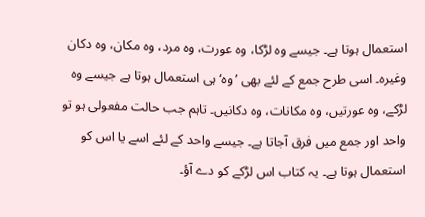استعمال ہوتا ہے۔ جیسے وہ لڑکا، وہ عورت، وہ مرد، وہ مکان، وہ دکان وغیرہ۔ اسی طرح جمع کے لئے بھی ’وہ‘ ہی استعمال ہوتا ہے جیسے وہ لڑکے، وہ عورتیں، وہ مکانات، وہ دکانیں۔ تاہم جب حالت مفعولی ہو تو واحد اور جمع میں فرق آجاتا ہے۔ جیسے واحد کے لئے اسے یا اس کو استعمال ہوتا ہے۔ یہ کتاب اس لڑکے کو دے آؤ۔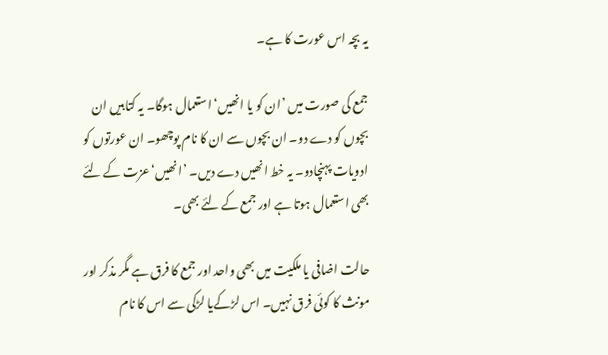یہ بچہ اس عورت کا ہے۔

جمع کی صورت میں ’ان کو یا انھیں‘ استعمال ہوگا۔ یہ کتابیں ان بچوں کو دے دو۔ ان بچوں سے ان کا نام پوچھو۔ ان عورتوں کو ادویات پہنچادو۔ یہ خط انھیں دے دیں۔ ’انھیں‘ عزت کے لئے بھی استعمال ہوتا ہے اور جمع کے لئے بھی۔

حالت اضافی یا ملکیت میں بھی واحد اور جمع کا فرق ہے مگر مذکر اور مونث کا کوئی فرق نہیں۔ اس لڑکےیا لڑکی سے اس کا نام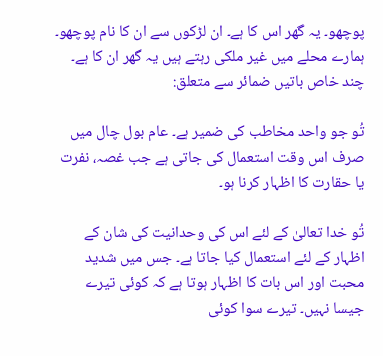پوچھو۔ یہ گھر اس کا ہے۔ ان لڑکوں سے ان کا نام پوچھو۔ ہمارے محلے میں غیر ملکی رہتے ہیں یہ گھر ان کا ہے۔ چند خاص باتیں ضمائر سے متعلق:

تُو جو واحد مخاطب کی ضمیر ہے۔ عام بول چال میں صرف اس وقت استعمال کی جاتی ہے جب غصہ، نفرت یا حقارت کا اظہار کرنا ہو۔

تُو خدا تعالیٰ کے لئے اس کی وحدانیت کی شان کے اظہار کے لئے استعمال کیا جاتا ہے۔ جس میں شدید محبت اور اس بات کا اظہار ہوتا ہے کہ کوئی تیرے جیسا نہیں۔ تیرے سوا کوئی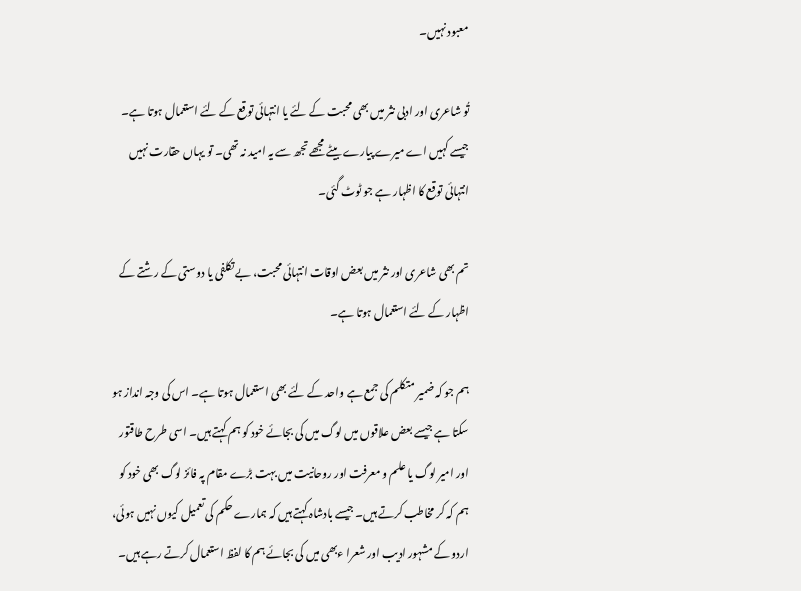معبود نہیں۔

تُو شاعری اور ادبی نثر میں بھی محبت کے لئے یا انتہائی توقع کے لئے استعمال ہوتا ہے۔ جیسے کہیں اے میرے پیارے بیٹے مجھے تجھ سے یہ امید نہ تھی۔ تو یہاں حقارت نہیں انتہائی توقع کا اظہار ہے جو ٹوٹ گئی۔

تم بھی شاعری اور نثر میں بعض اوقات انتہائی محبت، بے تکلفی یا دوستی کے رشتے کے اظہار کے لئے استعمال ہوتا ہے۔

ہم جو کہ ضمیر متکلم کی جمع ہے واحد کے لئے بھی استعمال ہوتا ہے۔ اس کی وجہ انداز ہو سکتا ہے جیسے بعض علاقوں میں لوگ میں کی بجائے خود کو ہم کہتے ہیں۔ اسی طرح طاقتور اور امیر لوگ یا علم و معرفت اور روحانیت میں بہت بڑے مقام پہ فائز لوگ بھی خود کو ہم کہ کر مخاطب کرتے ہیں۔ جیسے بادشاہ کہتے ہیں کہ ہمارے حکم کی تعمیل کیوں نہیں ہوئی، اردو کے مشہور ادیب اور شعرا ءبھی میں کی بجائے ہم کا لفظ استعمال کرتے رہے ہیں۔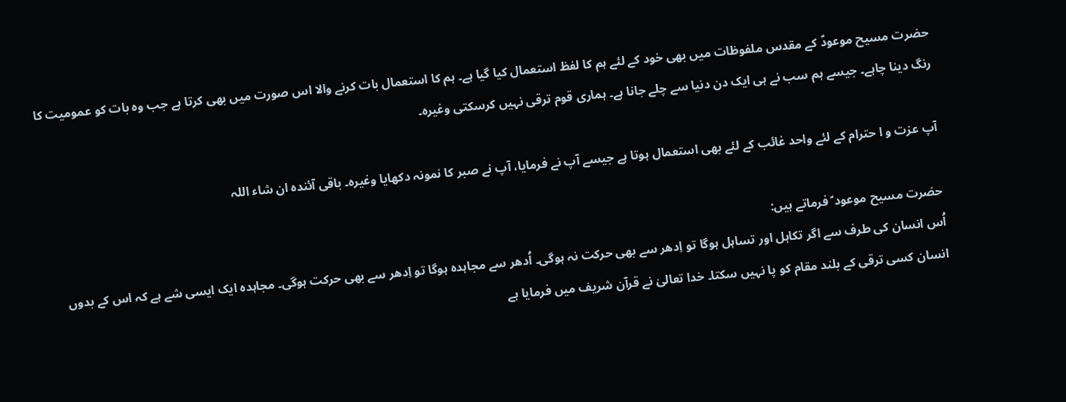حضرت مسیح موعودؑ کے مقدس ملفوظات میں بھی خود کے لئے ہم کا لفظ استعمال کیا گیا ہے۔ ہم کا استعمال بات کرنے والا اس صورت میں بھی کرتا ہے جب وہ بات کو عمومیت کا رنگ دینا چاہے۔ جیسے ہم سب نے ہی ایک دن دنیا سے چلے جانا ہے۔ ہماری قوم ترقی نہیں کرسکتی وغیرہ۔

آپ عزت و ا حترام کے لئے واحد غائب کے لئے بھی استعمال ہوتا ہے جیسے آپ نے فرمایا، آپ نے صبر کا نمونہ دکھایا وغیرہ۔ باقی آئندہ ان شاء اللہ

حضرت مسیح موعود ؑ فرماتے ہیں:
اُس انسان کی طرف سے اگر تکاہل اور تساہل ہوگا تو اِدھر سے بھی حرکت نہ ہوگی۔ اُدھر سے مجاہدہ ہوگا تو اِدھر سے بھی حرکت ہوگی۔ مجاہدہ ایک ایسی شے ہے کہ اس کے بدوں انسان کسی ترقی کے بلند مقام کو پا نہیں سکتا۔ خدا تعالیٰ نے قرآن شریف میں فرمایا ہے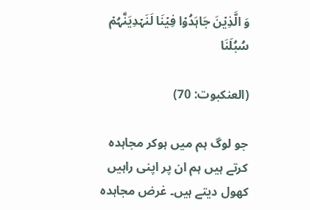وَ الَّذِیۡنَ جَاہَدُوۡا فِیۡنَا لَنَہۡدِیَنَّہُمۡ سُبُلَنَا

(العنکبوت: 70)

جو لوگ ہم میں ہوکر مجاہدہ کرتے ہیں ہم ان پر اپنی راہیں کھول دیتے ہیں۔ غرض مجاہدہ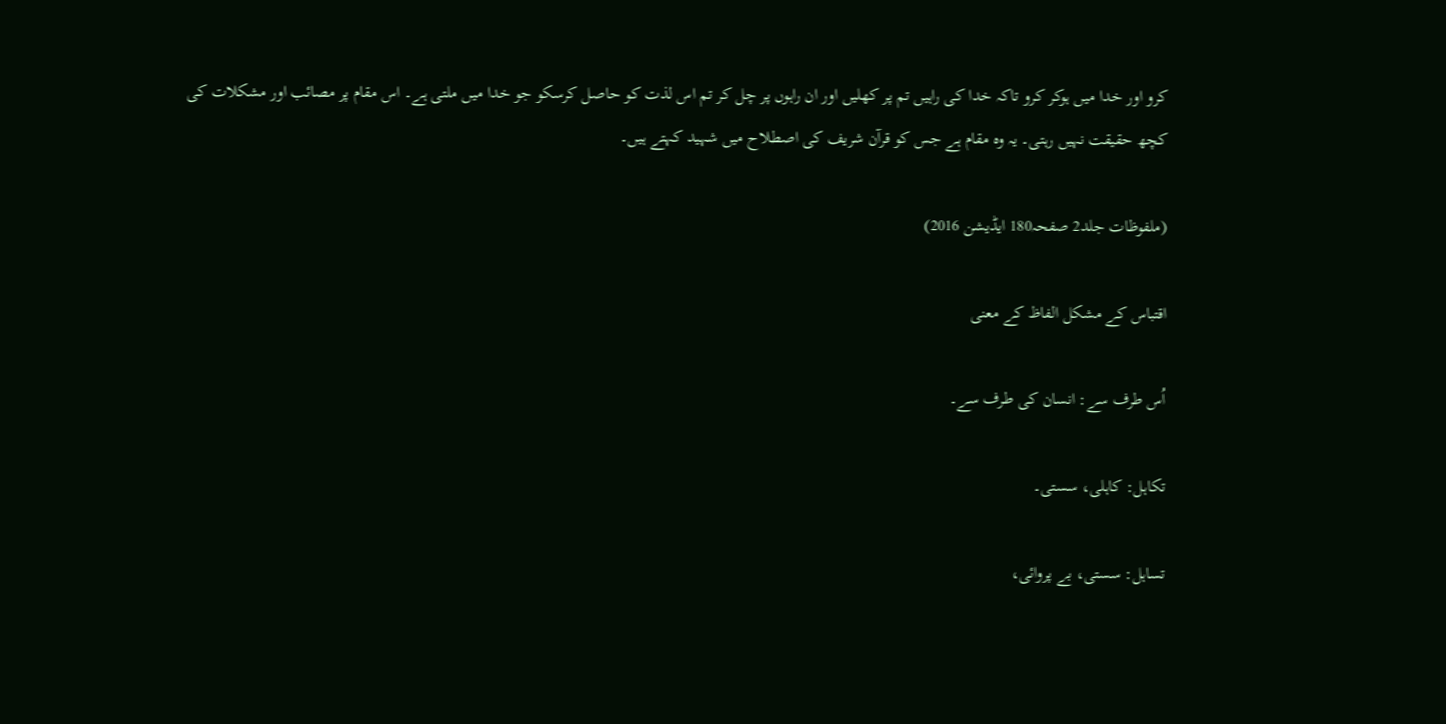کرو اور خدا میں ہوکر کرو تاکہ خدا کی راہیں تم پر کھلیں اور ان راہوں پر چل کر تم اس لذت کو حاصل کرسکو جو خدا میں ملتی ہے۔ اس مقام پر مصائب اور مشکلات کی کچھ حقیقت نہیں رہتی۔ یہ وہ مقام ہے جس کو قرآن شریف کی اصطلاح میں شہید کہتے ہیں۔

(ملفوظات جلد2 صفحہ180 ایڈیشن 2016)

اقتباس کے مشکل الفاظ کے معنی

اُس طرف سے: انسان کی طرف سے۔

تکاہل: کاہلی، سستی۔

تساہل: سستی، بے پروائی،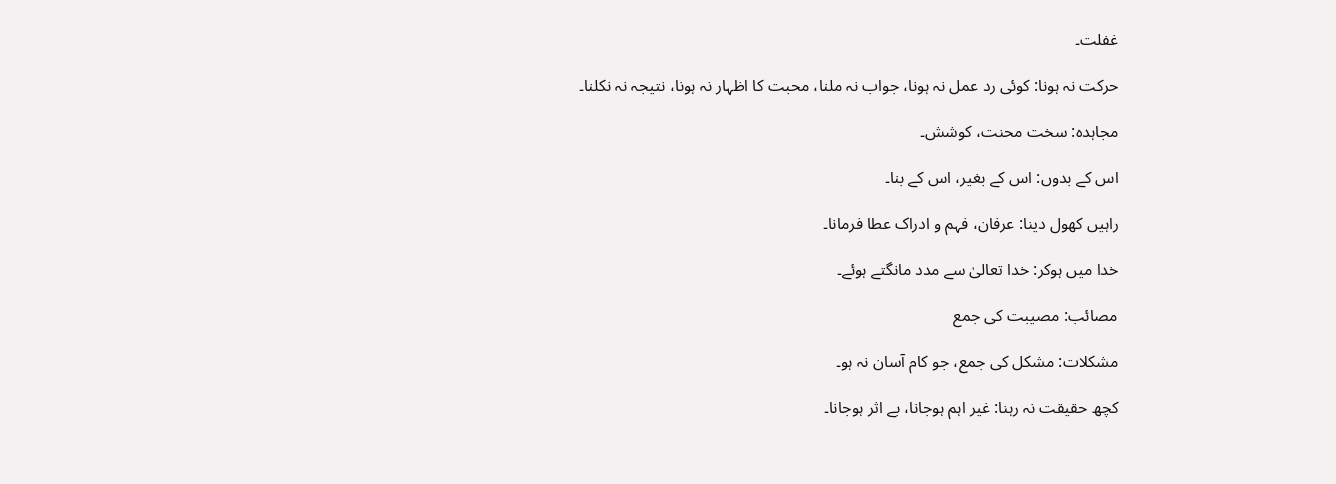غفلت۔

حرکت نہ ہونا: کوئی رد عمل نہ ہونا، جواب نہ ملنا، محبت کا اظہار نہ ہونا، نتیجہ نہ نکلنا۔

مجاہدہ: سخت محنت، کوشش۔

اس کے بدوں: اس کے بغیر، اس کے بنا۔

راہیں کھول دینا: عرفان، فہم و ادراک عطا فرمانا۔

خدا میں ہوکر: خدا تعالیٰ سے مدد مانگتے ہوئے۔

مصائب: مصیبت کی جمع

مشکلات: مشکل کی جمع، جو کام آسان نہ ہو۔

کچھ حقیقت نہ رہنا: غیر اہم ہوجانا، بے اثر ہوجانا۔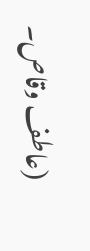(عاطف وقاص۔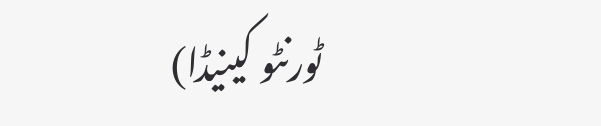ٹورنٹو کینیڈا)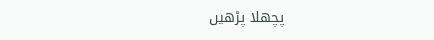پچھلا پڑھیں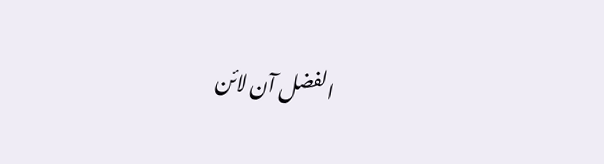الفضل آن لائن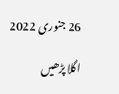26 جنوری 2022

اگلا پڑھیں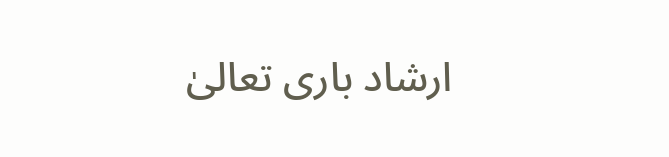ارشاد باری تعالیٰ